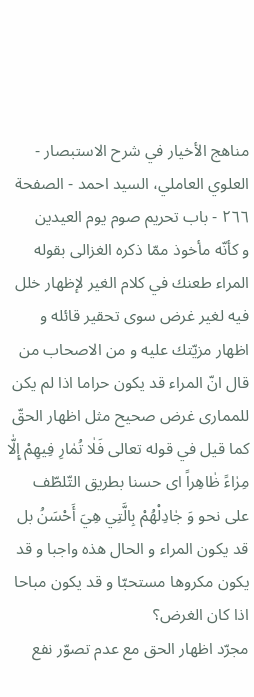مناهج الأخيار في شرح الاستبصار - العلوي العاملي، السيد احمد - الصفحة ٢٦٦ - باب تحريم صوم يوم العيدين
و كأنّه مأخوذ ممّا ذكره الغزالى بقوله المراء طعنك في كلام الغير لإظهار خلل فيه لغير غرض سوى تحقير قائله و اظهار مزيّتك عليه و من الاصحاب من قال انّ المراء قد يكون حراما اذا لم يكن للممارى غرض صحيح مثل اظهار الحقّ كما قيل في قوله تعالى فَلٰا تُمٰارِ فِيهِمْ إِلّٰا مِرٰاءً ظٰاهِراً اى حسنا بطريق التّلطّف على نحو وَ جٰادِلْهُمْ بِالَّتِي هِيَ أَحْسَنُ بل قد يكون المراء و الحال هذه واجبا و قد يكون مكروها مستحبّا و قد يكون مباحا اذا كان الغرض؟
مجرّد اظهار الحق مع عدم تصوّر نفع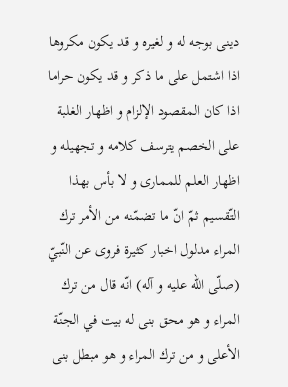دينى بوجه له و لغيره و قد يكون مكروها اذا اشتمل على ما ذكر و قد يكون حراما اذا كان المقصود الإلزام و اظهار الغلبة على الخصم يترسف كلامه و تجهيله و اظهار العلم للممارى و لا بأس بهذا التّقسيم ثمّ انّ ما تضمّنه من الأمر ترك المراء مدلول اخبار كثيرة فروى عن النّبيّ (صلّى اللّه عليه و آله) انّه قال من ترك المراء و هو محق بنى له بيت في الجنّة الأعلى و من ترك المراء و هو مبطل بنى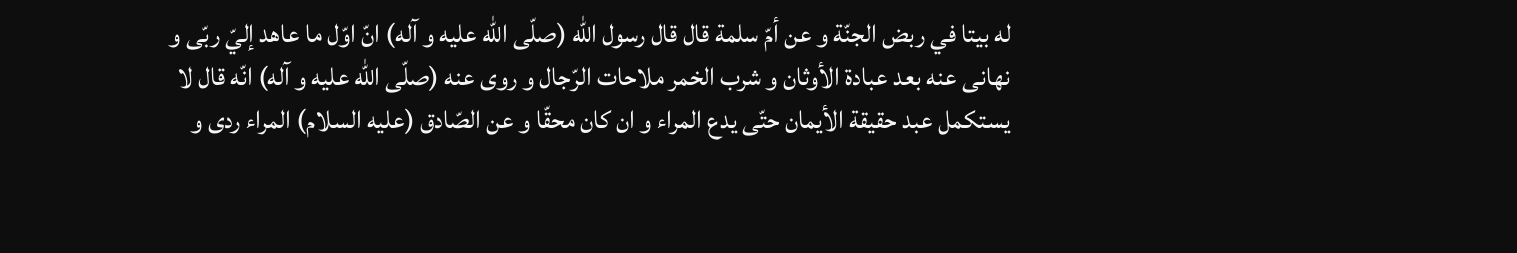له بيتا في ربض الجنّة و عن أمّ سلمة قال قال رسول اللّه (صلّى اللّه عليه و آله) انّ اوّل ما عاهد إليّ ربّى و نهانى عنه بعد عبادة الأوثان و شرب الخمر ملاحات الرّجال و روى عنه (صلّى اللّه عليه و آله) انّه قال لا يستكمل عبد حقيقة الأيمان حتّى يدع المراء و ان كان محقّا و عن الصّادق (عليه السلام) المراء ردى و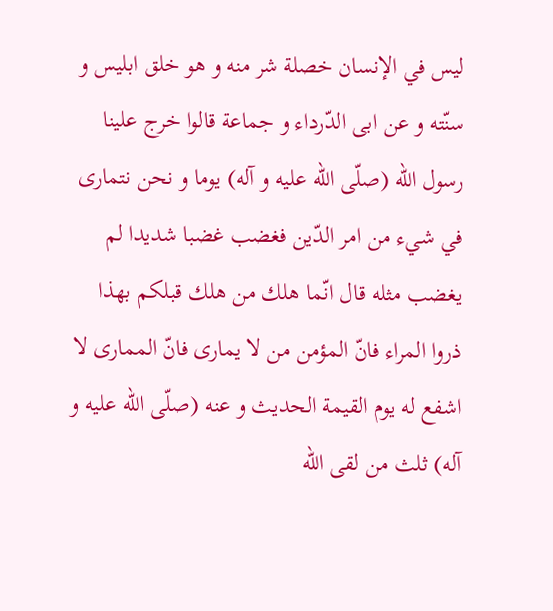ليس في الإنسان خصلة شر منه و هو خلق ابليس و سنّته و عن ابى الدّرداء و جماعة قالوا خرج علينا رسول اللّه (صلّى اللّه عليه و آله) يوما و نحن نتمارى في شيء من امر الدّين فغضب غضبا شديدا لم يغضب مثله قال انّما هلك من هلك قبلكم بهذا ذروا المراء فانّ المؤمن من لا يمارى فانّ الممارى لا اشفع له يوم القيمة الحديث و عنه (صلّى اللّه عليه و آله) ثلث من لقى اللّه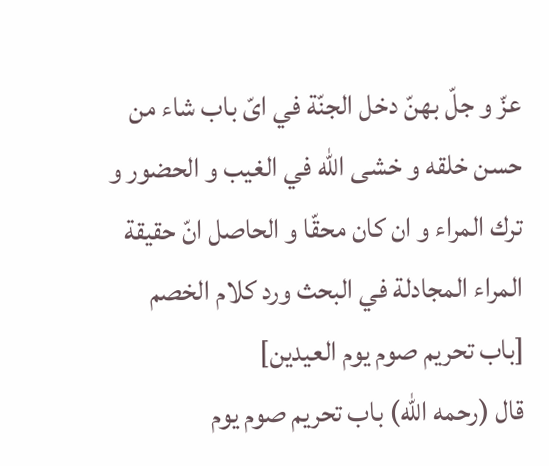عزّ و جلّ بهنّ دخل الجنّة في اىّ باب شاء من حسن خلقه و خشى اللّه في الغيب و الحضور و ترك المراء و ان كان محقّا و الحاصل انّ حقيقة المراء المجادلة في البحث ورد كلام الخصم
[باب تحريم صوم يوم العيدين]
قال (رحمه اللّه) باب تحريم صوم يوم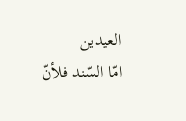العيدين
امّا السّند فلأنّ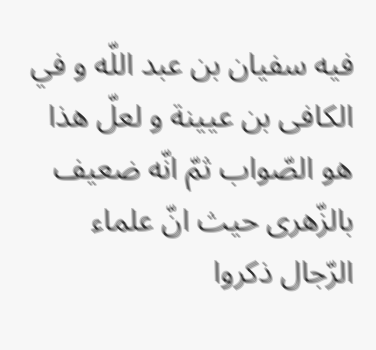فيه سفيان بن عبد اللّه و في الكافى بن عيينة و لعلّ هذا هو الصّواب ثمّ انّه ضعيف بالزّهرى حيث انّ علماء الرّجال ذكروا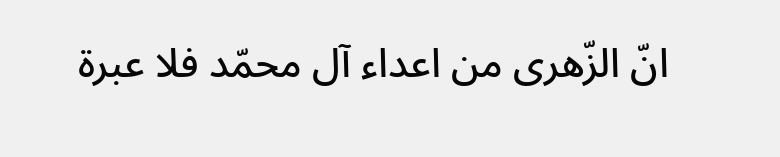انّ الزّهرى من اعداء آل محمّد فلا عبرة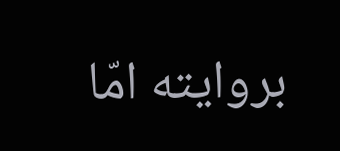بروايته امّا